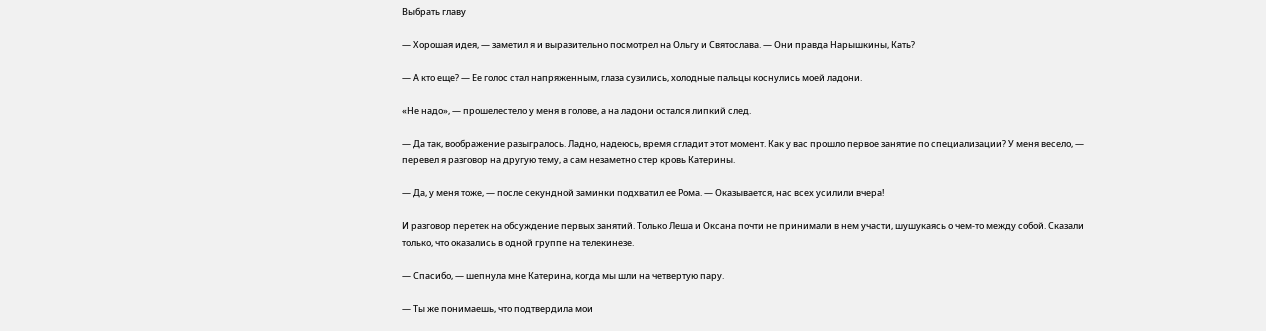Выбрать главу

— Хорошая идея, — заметил я и выразительно посмотрел на Ольгу и Святослава. — Они правда Нарышкины, Кать?

— А кто еще? — Ее голос стал напряженным, глаза сузились, холодные пальцы коснулись моей ладони.

«Не надо», — прошелестело у меня в голове, а на ладони остался липкий след.

— Да так, воображение разыгралось. Ладно, надеюсь, время сгладит этот момент. Как у вас прошло первое занятие по специализации? У меня весело, — перевел я разговор на другую тему, а сам незаметно стер кровь Катерины.

— Да, у меня тоже, — после секундной заминки подхватил ее Рома. — Оказывается, нас всех усилили вчера!

И разговор перетек на обсуждение первых занятий. Только Леша и Оксана почти не принимали в нем участи, шушукаясь о чем-то между собой. Сказали только, что оказались в одной группе на телекинезе.

— Спасибо, — шепнула мне Катерина, когда мы шли на четвертую пару.

— Ты же понимаешь, что подтвердила мои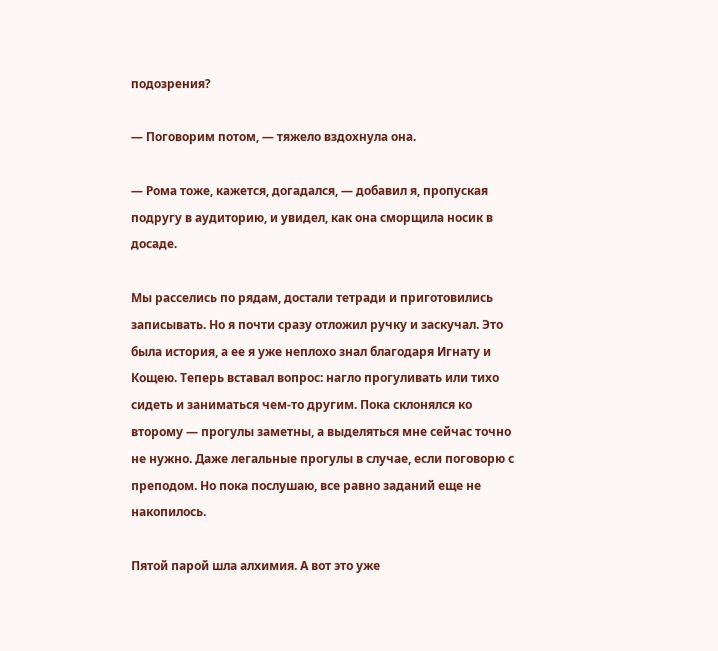подозрения?

— Поговорим потом, — тяжело вздохнула она.

— Рома тоже, кажется, догадался, — добавил я, пропуская подругу в аудиторию, и увидел, как она сморщила носик в досаде.

Мы расселись по рядам, достали тетради и приготовились записывать. Но я почти сразу отложил ручку и заскучал. Это была история, а ее я уже неплохо знал благодаря Игнату и Кощею. Теперь вставал вопрос: нагло прогуливать или тихо сидеть и заниматься чем-то другим. Пока склонялся ко второму — прогулы заметны, а выделяться мне сейчас точно не нужно. Даже легальные прогулы в случае, если поговорю с преподом. Но пока послушаю, все равно заданий еще не накопилось.

Пятой парой шла алхимия. А вот это уже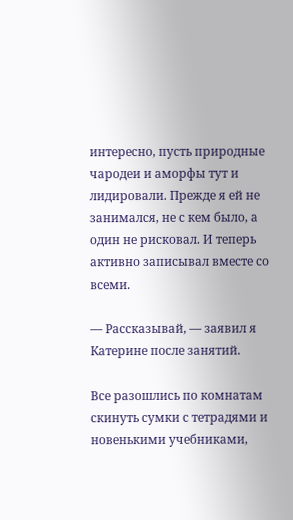интересно, пусть природные чародеи и аморфы тут и лидировали. Прежде я ей не занимался, не с кем было, а один не рисковал. И теперь активно записывал вместе со всеми.

— Рассказывай, — заявил я Катерине после занятий.

Все разошлись по комнатам скинуть сумки с тетрадями и новенькими учебниками,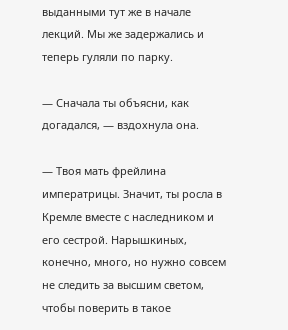выданными тут же в начале лекций. Мы же задержались и теперь гуляли по парку.

— Сначала ты объясни, как догадался, — вздохнула она.

— Твоя мать фрейлина императрицы. Значит, ты росла в Кремле вместе с наследником и его сестрой. Нарышкиных, конечно, много, но нужно совсем не следить за высшим светом, чтобы поверить в такое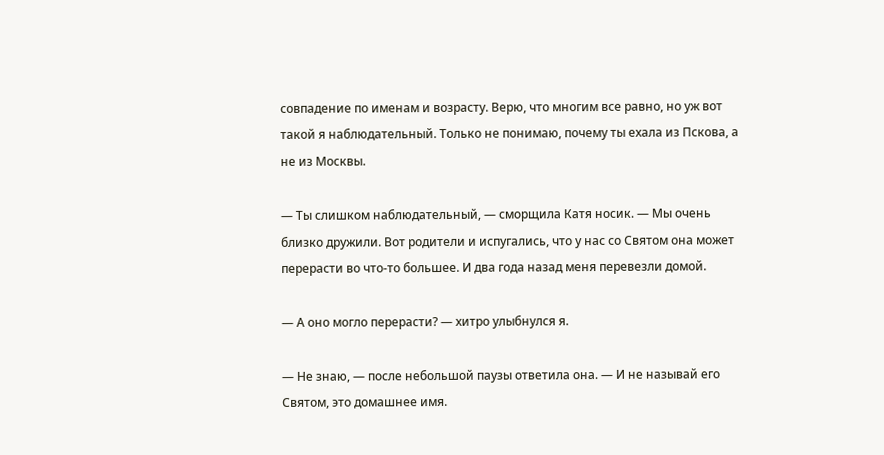совпадение по именам и возрасту. Верю, что многим все равно, но уж вот такой я наблюдательный. Только не понимаю, почему ты ехала из Пскова, а не из Москвы.

— Ты слишком наблюдательный, — сморщила Катя носик. — Мы очень близко дружили. Вот родители и испугались, что у нас со Святом она может перерасти во что-то большее. И два года назад меня перевезли домой.

— А оно могло перерасти? — хитро улыбнулся я.

— Не знаю, — после небольшой паузы ответила она. — И не называй его Святом, это домашнее имя.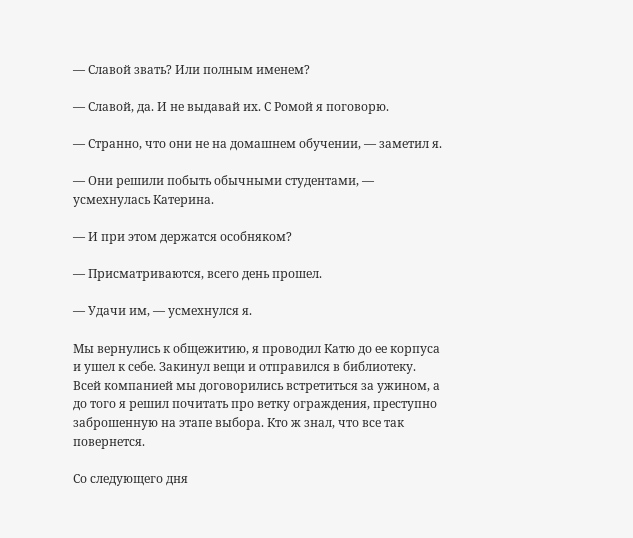— Славой звать? Или полным именем?

— Славой, да. И не выдавай их. С Ромой я поговорю.

— Странно, что они не на домашнем обучении, — заметил я.

— Они решили побыть обычными студентами, — усмехнулась Катерина.

— И при этом держатся особняком?

— Присматриваются, всего день прошел.

— Удачи им, — усмехнулся я.

Мы вернулись к общежитию, я проводил Катю до ее корпуса и ушел к себе. Закинул вещи и отправился в библиотеку. Всей компанией мы договорились встретиться за ужином, а до того я решил почитать про ветку ограждения, преступно заброшенную на этапе выбора. Кто ж знал, что все так повернется.

Со следующего дня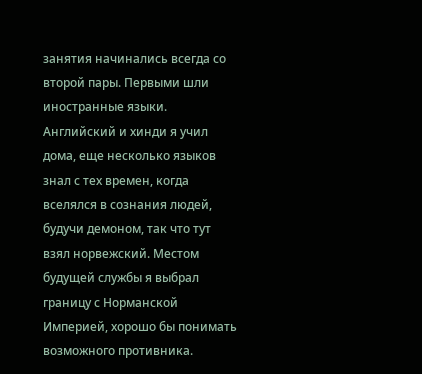занятия начинались всегда со второй пары. Первыми шли иностранные языки. Английский и хинди я учил дома, еще несколько языков знал с тех времен, когда вселялся в сознания людей, будучи демоном, так что тут взял норвежский. Местом будущей службы я выбрал границу с Норманской Империей, хорошо бы понимать возможного противника.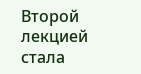Второй лекцией стала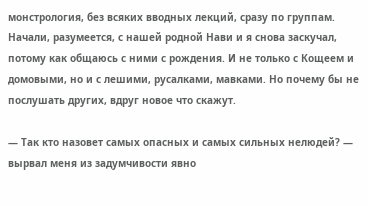монстрология, без всяких вводных лекций, сразу по группам. Начали, разумеется, с нашей родной Нави и я снова заскучал, потому как общаюсь с ними с рождения. И не только с Кощеем и домовыми, но и с лешими, русалками, мавками. Но почему бы не послушать других, вдруг новое что скажут.

— Так кто назовет самых опасных и самых сильных нелюдей? — вырвал меня из задумчивости явно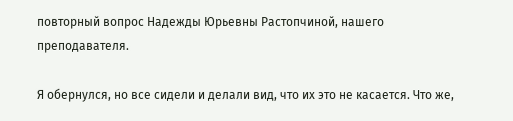повторный вопрос Надежды Юрьевны Растопчиной, нашего преподавателя.

Я обернулся, но все сидели и делали вид, что их это не касается. Что же,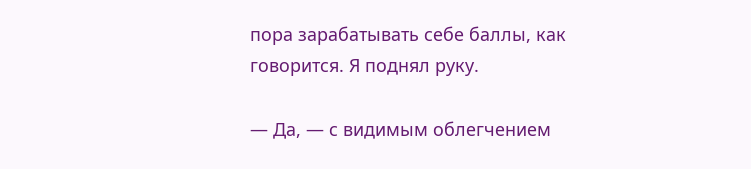пора зарабатывать себе баллы, как говорится. Я поднял руку.

— Да, — с видимым облегчением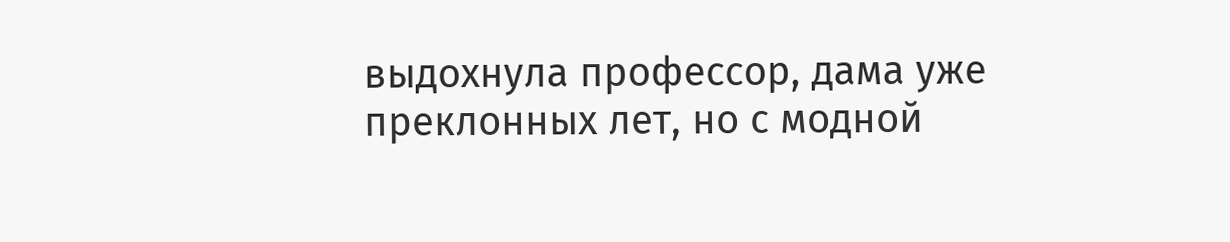выдохнула профессор, дама уже преклонных лет, но с модной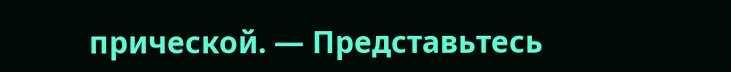прической. — Представьтесь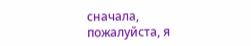сначала, пожалуйста, я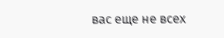вас еще не всех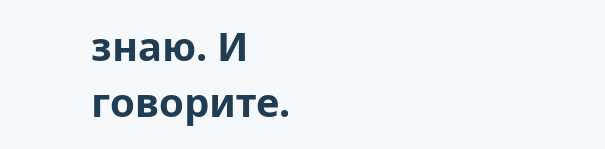знаю. И говорите.